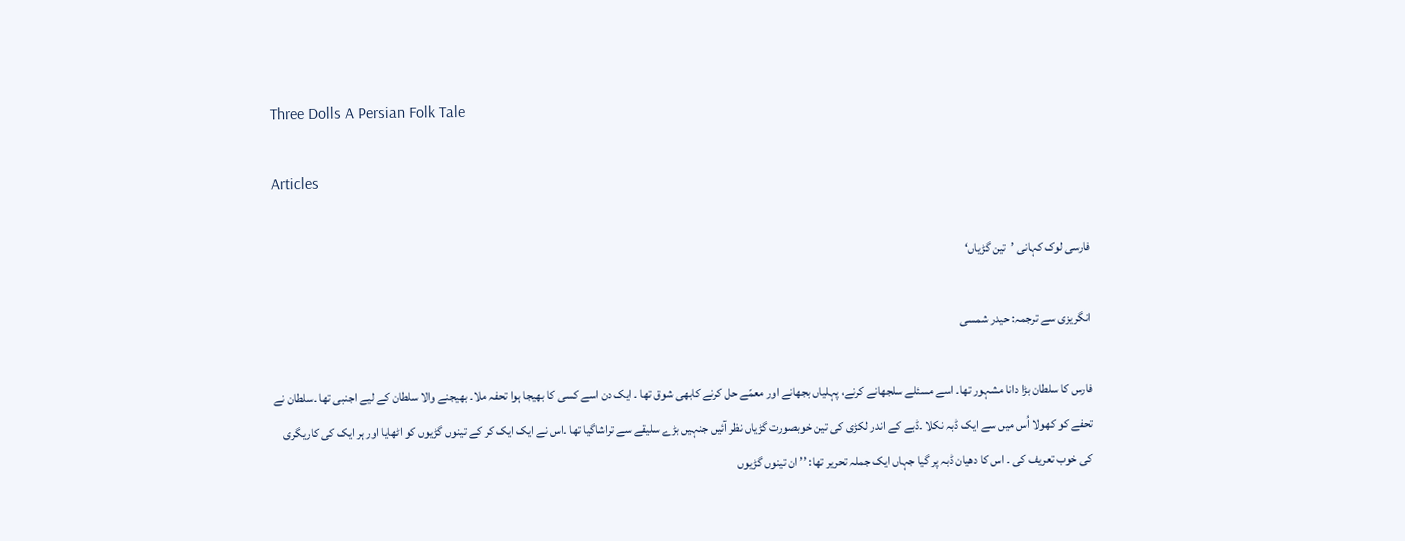Three Dolls A Persian Folk Tale

Articles

فارسی لوک کہانی ’تین گڑیاں‘

انگریزی سے ترجمہ: حیدر شمسی

فارس کا سلطان بڑا دانا مشہور تھا۔ اسے مسئلے سلجھانے کرنے، پہلیاں بجھانے اور معمّے حل کرنے کابھی شوق تھا ۔ ایک دن اسے کسی کا بھیجا ہوا تحفہ ملا۔ بھیجنے والا سلطان کے لیے اجنبی تھا ۔سلطان نے تحفے کو کھولا اُس میں سے ایک ڈبہ نکلا ۔ڈبے کے اندر لکڑی کی تین خوبصورت گڑیاں نظر آئیں جنہیں بڑے سلیقے سے تراشاگیا تھا ۔اس نے ایک ایک کر کے تینوں گڑیوں کو اٹھایا اور ہر ایک کی کاریگری کی خوب تعریف کی ۔ اس کا دھیان ڈبہ پر گیا جہاں ایک جملہ تحریر تھا: ’’ ان تینوں گڑیوں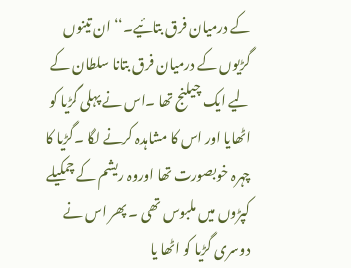کے درمیان فرق بتائیے۔‘‘ ان تینوں گڑیوں کے درمیان فرق بتانا سلطان کے لیے ایک چیلنج تھا ۔اس نے پہلی گڑیا کو اٹھایا اور اس کا مشاہدہ کرنے لگا ۔گڑیا کا چہرہ خوبصورت تھا اوروہ ریشم کے چمکیلے کپڑوں میں ملبوس تھی ۔ پھر اس نے دوسری گڑیا کو اٹھا یا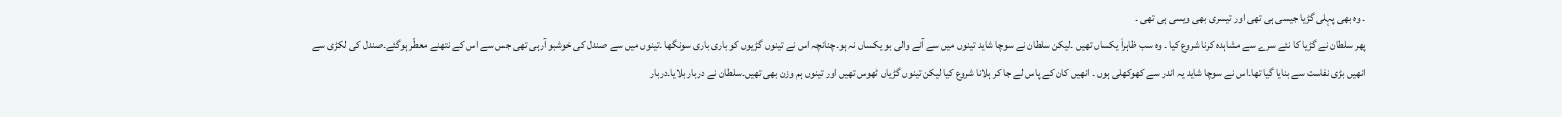۔ وہ بھی پہلی گڑیا جیسی ہی تھی اور تیسری بھی ویسی ہی تھی ۔
پھر سلطان نے گڑیا کا نئے سرے سے مشاہدہ کرنا شروع کیا ۔ وہ سب ظاہراَ یکساں تھیں ۔لیکن سلطان نے سوچا شاید تینوں میں سے آنے والی بو یکساں نہ ہو۔چنانچہ اس نے تینوں گڑیوں کو باری باری سونگھا ۔تینوں میں سے صندل کی خوشبو آرہی تھی جس سے اس کے نتھنے معطّر ہوگئے۔صندل کی لکڑی سے انھیں بڑی نفاست سے بنایا گیا تھا۔اس نے سوچا شاید یہ اندر سے کھوکھلی ہوں ۔ انھیں کان کے پاس لے جا کر ہلانا شروع کیا لیکن تینوں گڑیاں ٹھوس تھیں اور تینوں ہم وزن بھی تھیں۔سلطان نے دربار بلایا۔دربار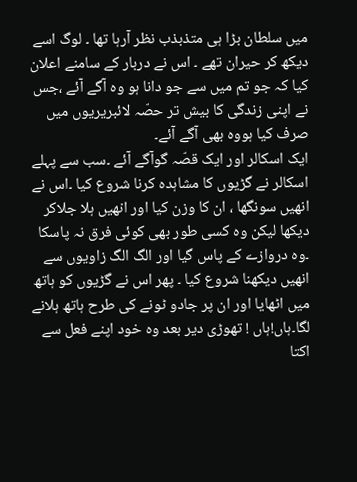میں سلطان بڑا ہی متذبذب نظر آرہا تھا ۔ لوگ اسے دیکھ کر حیران تھے ۔ اس نے دربار کے سامنے اعلان کیا کہ جو تم میں سے جو دانا ہو وہ آگے آئے ،جس نے اپنی زندگی کا بیش تر حصّہ لائبریریوں میں صرف کیا ہووہ بھی آگے آئے۔
ایک اسکالر اور ایک قصّہ گوآگے آئے ۔سب سے پہلے اسکالر نے گڑیوں کا مشاہدہ کرنا شروع کیا ۔اس نے انھیں سونگھا ، ان کا وزن کیا اور انھیں ہلا جلاکر دیکھا لیکن وہ کسی طور بھی کوئی فرق نہ پاسکا ۔وہ دروازے کے پاس گیا اور الگ الگ زاویوں سے انھیں دیکھنا شروع کیا ۔ پھر اس نے گڑیوں کو ہاتھ میں اٹھایا اور ان پر جادو ٹونے کی طرح ہاتھ ہلانے لگا۔ہاں!ہاں ! تھوڑی دیر بعد وہ خود اپنے فعل سے اکتا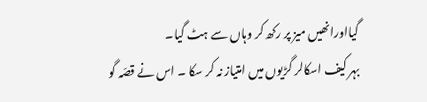گیااورانھیں میز پر رکھ کر وہاں سے ہٹ گیا۔
بہر کیف اسکالر گڑیوں میں امتیاز نہ کر سکا ۔ اس نے قصّہ گو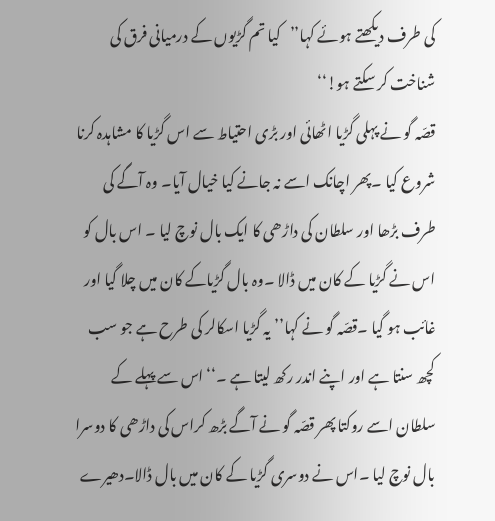کی طرف دیکھتے ہوئے کہا’’کیا تم گڑیوں کے درمیانی فرق کی شناخت کر سکتے ہو!‘‘
قصّہ گو نے پہلی گڑیا اٹھائی اور بڑی احتیاط سے اس گڑیا کا مشاہدہ کرنا شروع کیا ۔پھر اچانک اسے نہ جانے کیا خیال آیا۔ وہ آگے کی طرف بڑھا اور سلطان کی داڑھی کا ایک بال نوچ لیا ۔ اس بال کو اس نے گڑیا کے کان میں ڈالا ۔وہ بال گڑیاکے کان میں چلا گیا اور غائب ہو گیا ۔قصّہ گو نے کہا’’ یہ گڑیا اسکالر کی طرح ہے جو سب کچھ سنتا ہے اور اپنے اندر رکھ لیتا ہے ۔‘‘ اس سے پہلے کے سلطان اسے روکتا پھر قصّہ گو نے آگے بڑھ کراس کی داڑھی کا دوسرا بال نوچ لیا ۔اس نے دوسری گڑیا کے کان میں بال ڈالا۔دھیرے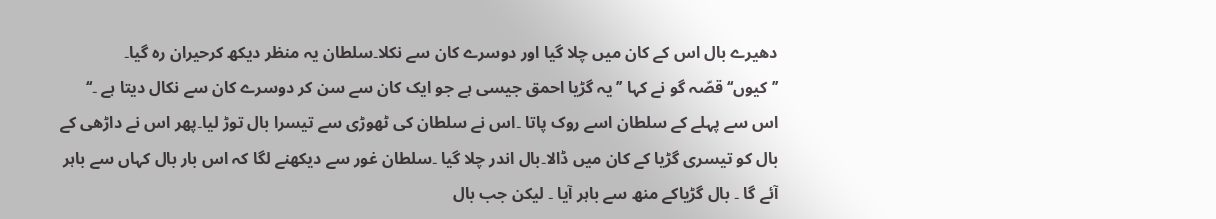دھیرے بال اس کے کان میں چلا گیا اور دوسرے کان سے نکلا۔سلطان یہ منظر دیکھ کرحیران رہ گیا۔
’’کیوں‘‘ قصّہ گو نے کہا ’’یہ گڑیا احمق جیسی ہے جو ایک کان سے سن کر دوسرے کان سے نکال دیتا ہے ۔‘‘
اس سے پہلے کے سلطان اسے روک پاتا ۔اس نے سلطان کی ٹھوڑی سے تیسرا بال توڑ لیا۔پھر اس نے داڑھی کے بال کو تیسری گڑیا کے کان میں ڈالا۔بال اندر چلا گیا ۔سلطان غور سے دیکھنے لگا کہ اس بار بال کہاں سے باہر آئے گا ۔ بال گڑیاکے منھ سے باہر آیا ۔ لیکن جب بال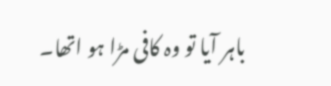باہر آیا تو وہ کافی مڑا ہو اتھا۔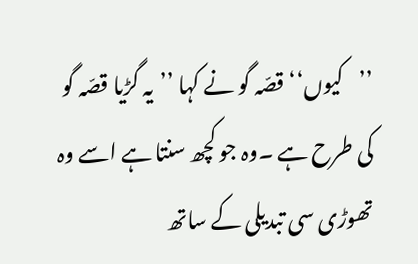’’کیوں‘‘قصّہ گو نے کہا ’’یہ گڑیا قصّہ گو کی طرح ہے ۔وہ جو کچھ سنتا ہے اسے وہ تھوڑی سی تبدیلی کے ساتھ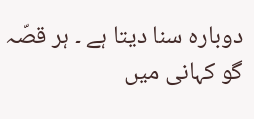دوبارہ سنا دیتا ہے ۔ ہر قصّہ گو کہانی میں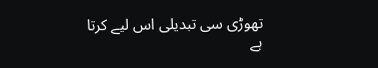تھوڑی سی تبدیلی اس لیے کرتا ہے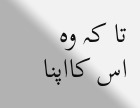تا کہ وہ اس کااپنا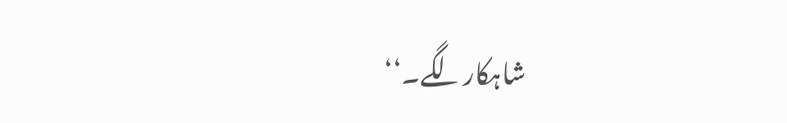شاہکارلگے۔‘‘